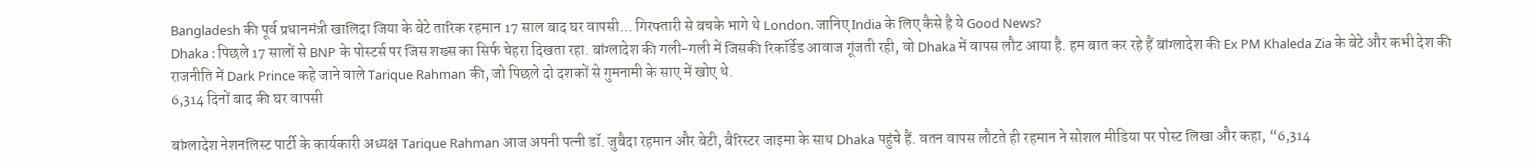Bangladesh की पूर्व प्रधानमंत्री खालिदा जिया के बेटे तारिक रहमान 17 साल बाद घर वापसी… गिरफ्तारी से बचके भागे थे London. जानिए India के लिए कैसे है ये Good News?
Dhaka : पिछले 17 सालों से BNP के पोस्टर्स पर जिस शख्स का सिर्फ चेहरा दिखता रहा. बांग्लादेश की गली-गली में जिसकी रिकॉर्डेड आवाज गूंजती रही, वो Dhaka में वापस लौट आया है. हम बात कर रहे हैं बांग्लादेश की Ex PM Khaleda Zia के बेटे और कभी देश की राजनीति में Dark Prince कहे जाने वाले Tarique Rahman की, जो पिछले दो दशकों से गुमनामी के साए में खोए थे.
6,314 दिनों बाद की घर वापसी

बांग्लादेश नेशनलिस्ट पार्टी के कार्यकारी अध्यक्ष Tarique Rahman आज अपनी पत्नी डॉ. जुबैदा रहमान और बेटी, बैरिस्टर जाइमा के साथ Dhaka पहुंचे हैं. वतन वापस लौटते ही रहमान ने सोशल मीडिया पर पोस्ट लिखा और कहा, “6,314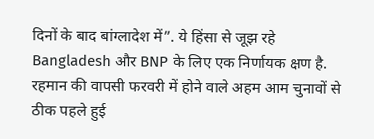दिनों के बाद बांग्लादेश में”. ये हिंसा से जूझ रहे Bangladesh और BNP के लिए एक निर्णायक क्षण है. रहमान की वापसी फरवरी में होने वाले अहम आम चुनावों से ठीक पहले हुई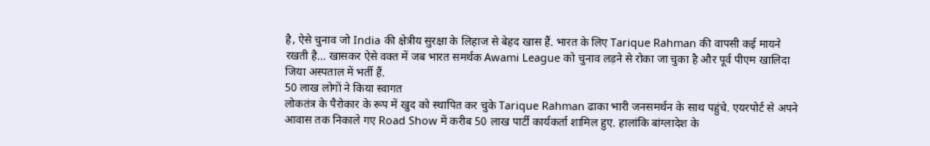है, ऐसे चुनाव जो India की क्षेत्रीय सुरक्षा के लिहाज से बेहद खास हैं. भारत के लिए Tarique Rahman की वापसी कई मायने रखती है… खासकर ऐसे वक्त में जब भारत समर्थक Awami League को चुनाव लड़ने से रोका जा चुका है और पूर्व पीएम खालिदा जिया अस्पताल में भर्ती हैं.
50 लाख लोगों ने किया स्वागत
लोकतंत्र के पैरोकार के रूप में खुद को स्थापित कर चुके Tarique Rahman ढाका भारी जनसमर्थन के साथ पहुंचे. एयरपोर्ट से अपने आवास तक निकाले गए Road Show में करीब 50 लाख पार्टी कार्यकर्ता शामिल हुए. हालांकि बांग्लादेश के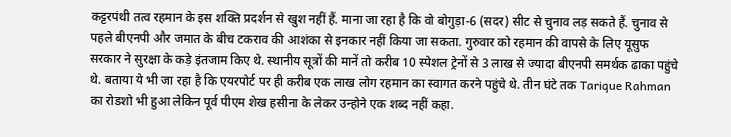कट्टरपंथी तत्व रहमान के इस शक्ति प्रदर्शन से खुश नहीं हैं. माना जा रहा है कि वो बोगुड़ा-6 (सदर) सीट से चुनाव लड़ सकते हैं. चुनाव से पहले बीएनपी और जमात के बीच टकराव की आशंका से इनकार नहीं किया जा सकता. गुरुवार को रहमान की वापसे के लिए यूसुफ सरकार ने सुरक्षा के कड़े इंतजाम किए थे. स्थानीय सूत्रों की मानें तो करीब 10 स्पेशल ट्रेनों से 3 लाख से ज्यादा बीएनपी समर्थक ढाका पहुंचे थे. बताया ये भी जा रहा है कि एयरपोर्ट पर ही करीब एक लाख लोग रहमान का स्वागत करने पहुंचे थे. तीन घंटे तक Tarique Rahman का रोडशो भी हुआ लेकिन पूर्व पीएम शेख हसीना के लेकर उन्होने एक शब्द नहीं कहा.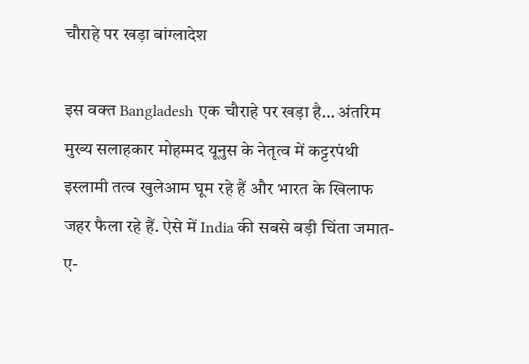चौराहे पर खड़ा बांग्लादेश

इस वक्त Bangladesh एक चौराहे पर खड़ा है… अंतरिम मुख्य सलाहकार मोहम्मद यूनुस के नेतृत्व में कट्टरपंथी इस्लामी तत्व खुलेआम घूम रहे हैं और भारत के खिलाफ जहर फैला रहे हैं. ऐसे में India की सबसे बड़ी चिंता जमात-ए-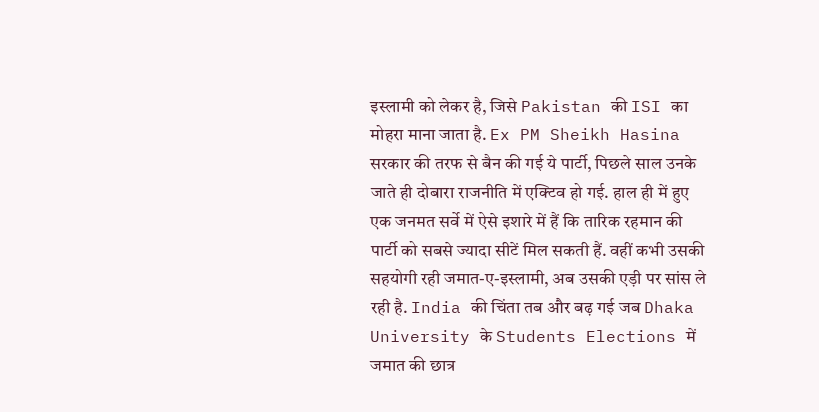इस्लामी को लेकर है, जिसे Pakistan की ISI का मोहरा माना जाता है. Ex PM Sheikh Hasina सरकार की तरफ से बैन की गई ये पार्टी, पिछले साल उनके जाते ही दोबारा राजनीति में एक्टिव हो गई. हाल ही में हुए एक जनमत सर्वे में ऐसे इशारे में हैं कि तारिक रहमान की पार्टी को सबसे ज्यादा सीटें मिल सकती हैं. वहीं कभी उसकी सहयोगी रही जमात-ए-इस्लामी, अब उसकी एड़ी पर सांस ले रही है. India की चिंता तब और बढ़ गई जब Dhaka University के Students Elections में जमात की छात्र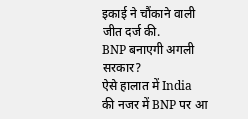इकाई ने चौंकाने वाली जीत दर्ज की.
BNP बनाएगी अगली सरकार?
ऐसे हालात में India की नजर में BNP पर आ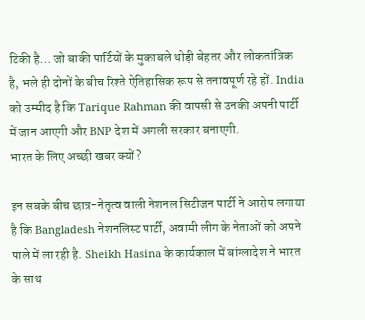टिकी है… जो बाकी पार्टियों के मुकाबले थोड़ी बेहतर और लोकतांत्रिक है, भले ही दोनों के बीच रिश्ते ऐतिहासिक रूप से तनावपूर्ण रहे हों. India को उम्मीद है कि Tarique Rahman की वापसी से उनकी अपनी पार्टी में जान आएगी और BNP देश में अगली सरकार बनाएगी.
भारत के लिए अच्छी खबर क्यों?

इन सबके बीच छात्र-नेतृत्व वाली नेशनल सिटीजन पार्टी ने आरोप लगाया है कि Bangladesh नेशनलिस्ट पार्टी, अवामी लीग के नेताओं को अपने पाले में ला रही है. Sheikh Hasina के कार्यकाल में बांग्लादेश ने भारत के साथ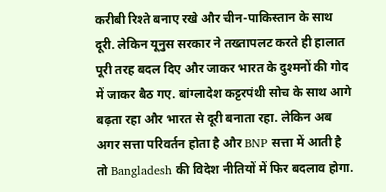करीबी रिश्ते बनाए रखे और चीन-पाकिस्तान के साथ दूरी. लेकिन यूनुस सरकार ने तख्तापलट करते ही हालात पूरी तरह बदल दिए और जाकर भारत के दुश्मनों की गोद में जाकर बैठ गए. बांग्लादेश कट्टरपंथी सोच के साथ आगे बढ़ता रहा और भारत से दूरी बनाता रहा. लेकिन अब अगर सत्ता परिवर्तन होता है और BNP सत्ता में आती है तो Bangladesh की विदेश नीतियों में फिर बदलाव होगा.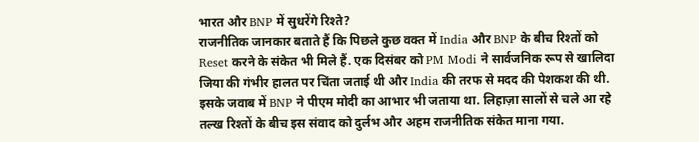भारत और BNP में सुधरेंगे रिश्ते?
राजनीतिक जानकार बताते हैं कि पिछले कुछ वक्त में India और BNP के बीच रिश्तों को Reset करने के संकेत भी मिले हैं. एक दिसंबर को PM Modi ने सार्वजनिक रूप से खालिदा जिया की गंभीर हालत पर चिंता जताई थी और India की तरफ से मदद की पेशकश की थी. इसके जवाब में BNP ने पीएम मोदी का आभार भी जताया था. लिहाज़ा सालों से चले आ रहे तल्ख रिश्तों के बीच इस संवाद को दुर्लभ और अहम राजनीतिक संकेत माना गया.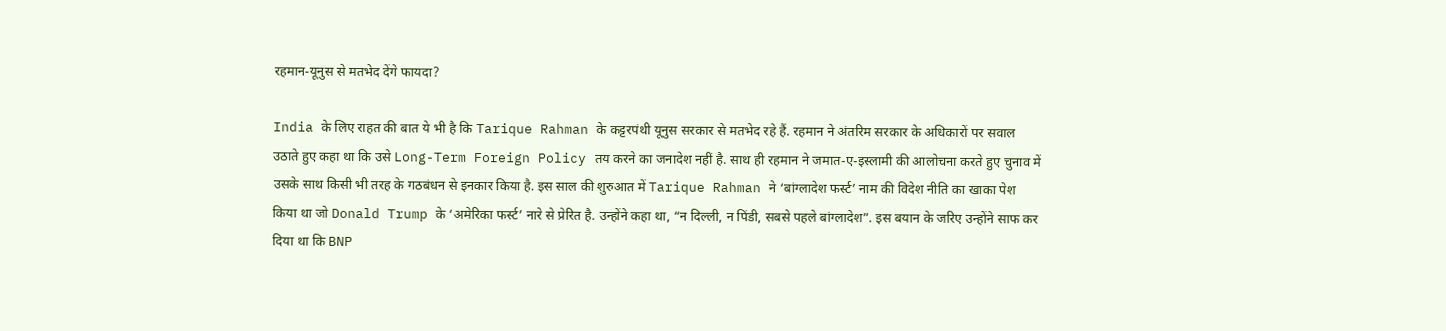रहमान-यूनुस से मतभेद देंगे फायदा?

India के लिए राहत की बात ये भी है कि Tarique Rahman के कट्टरपंथी यूनुस सरकार से मतभेद रहे हैं. रहमान ने अंतरिम सरकार के अधिकारों पर सवाल उठाते हुए कहा था कि उसे Long-Term Foreign Policy तय करने का जनादेश नहीं है. साथ ही रहमान ने जमात-ए-इस्लामी की आलोचना करते हुए चुनाव में उसके साथ किसी भी तरह के गठबंधन से इनकार किया है. इस साल की शुरुआत में Tarique Rahman ने ‘बांग्लादेश फर्स्ट’ नाम की विदेश नीति का खाका पेश किया था जो Donald Trump के ‘अमेरिका फर्स्ट’ नारे से प्रेरित है. उन्होंने कहा था, “न दिल्ली, न पिंडी, सबसे पहले बांग्लादेश”. इस बयान के जरिए उन्होंने साफ कर दिया था कि BNP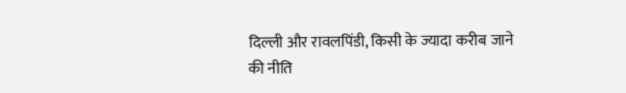दिल्ली और रावलपिंडी, किसी के ज्यादा करीब जाने की नीति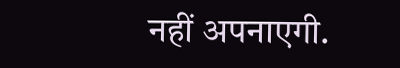नहीं अपनाएगी.